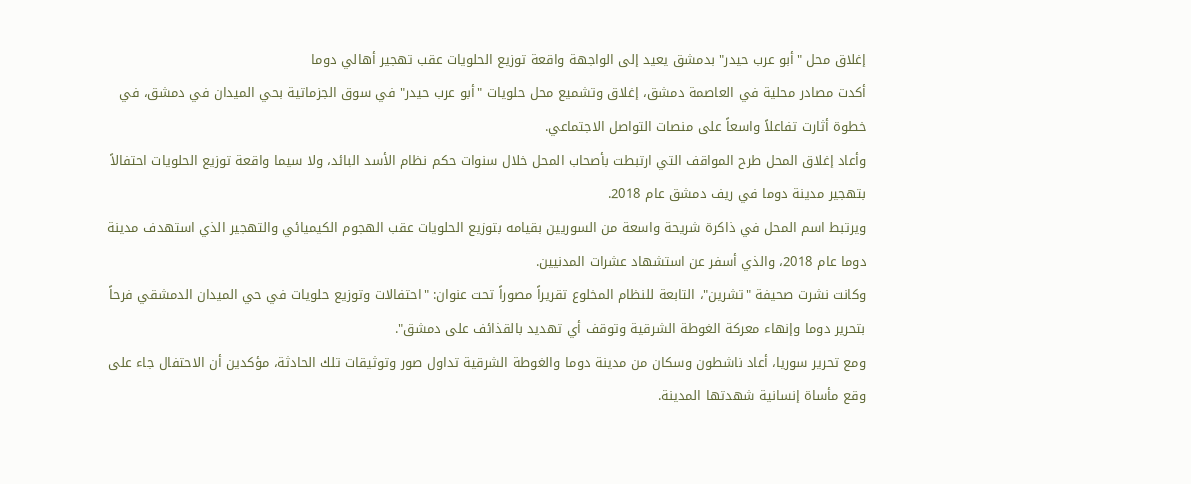إغلاق محل "أبو عرب حيدر" بدمشق يعيد إلى الواجهة واقعة توزيع الحلويات عقب تهجير أهالي دوما
أكدت مصادر محلية في العاصمة دمشق، إغلاق وتشميع محل حلويات "أبو عرب حيدر" في سوق الجزماتية بحي الميدان في دمشق، في خطوة أثارت تفاعلاً واسعاً على منصات التواصل الاجتماعي.
وأعاد إغلاق المحل طرح المواقف التي ارتبطت بأصحاب المحل خلال سنوات حكم نظام الأسد البائد، ولا سيما واقعة توزيع الحلويات احتفالاً بتهجير مدينة دوما في ريف دمشق عام 2018.
ويرتبط اسم المحل في ذاكرة شريحة واسعة من السوريين بقيامه بتوزيع الحلويات عقب الهجوم الكيميائي والتهجير الذي استهدف مدينة دوما عام 2018، والذي أسفر عن استشهاد عشرات المدنيين.
وكانت نشرت صحيفة "تشرين"، التابعة للنظام المخلوع تقريراً مصوراً تحت عنوان: "احتفالات وتوزيع حلويات في حي الميدان الدمشقي فرحاً بتحرير دوما وإنهاء معركة الغوطة الشرقية وتوقف أي تهديد بالقذائف على دمشق".
ومع تحرير سوريا، أعاد ناشطون وسكان من مدينة دوما والغوطة الشرقية تداول صور وتوثيقات تلك الحادثة، مؤكدين أن الاحتفال جاء على وقع مأساة إنسانية شهدتها المدينة.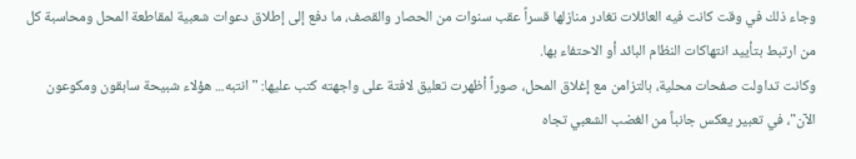وجاء ذلك في وقت كانت فيه العائلات تغادر منازلها قسراً عقب سنوات من الحصار والقصف، ما دفع إلى إطلاق دعوات شعبية لمقاطعة المحل ومحاسبة كل من ارتبط بتأييد انتهاكات النظام البائد أو الاحتفاء بها.
وكانت تداولت صفحات محلية، بالتزامن مع إغلاق المحل، صوراً أظهرت تعليق لافتة على واجهته كتب عليها: "انتبه... هؤلاء شبيحة سابقون ومكوعون الآن"، في تعبير يعكس جانباً من الغضب الشعبي تجاه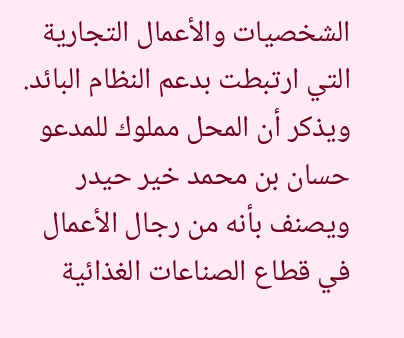الشخصيات والأعمال التجارية التي ارتبطت بدعم النظام البائد.
ويذكر أن المحل مملوك للمدعو حسان بن محمد خير حيدر ويصنف بأنه من رجال الأعمال في قطاع الصناعات الغذائية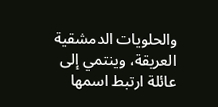والحلويات الدمشقية العريقة، وينتمي إلى عائلة ارتبط اسمها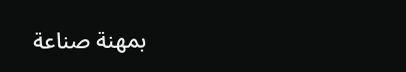بمهنة صناعة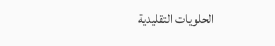الحلويات التقليدية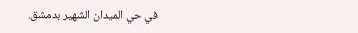في حي الميدان الشهير بدمشق.